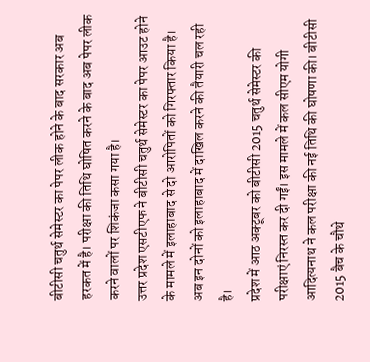बीटीसी चतुर्थ सेमेस्टर का पेपर लीक होने के बाद सरकार अब हरकत में है। परीक्षा की तिथि घोषित करने के बाद अब पेपर लीक करने वालों पर शिकंजा कसा गया है।
उत्तर प्रदेश एसटीएफ ने बीटीसी चतुर्थ सेमेस्टर का पेपर आउट होने के मामले में इलाहाबाद से दो आरोपितों को गिरफ्तार किया है। अब इन दोनों को इलाहाबाद में दाखिल करने की तैयारी चल रही है।
प्रदेश में आठ अक्टूबर को बीटीसी 2015 चतुर्थ सेमेस्टर की परीक्षाएं निरस्त कर दी गईं। इस मामले में कल सीएम योगी आदित्यनाथ ने कल परीक्षा की नई तिथि की घोषणा की। बीटीसी 2015 बैच के चौथे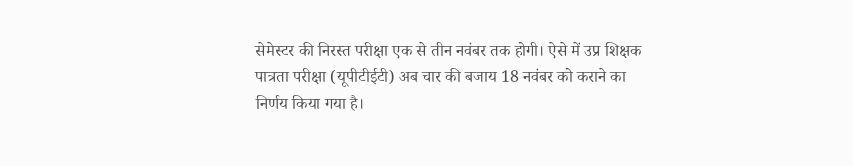सेमेस्टर की निरस्त परीक्षा एक से तीन नवंबर तक होगी। ऐसे में उप्र शिक्षक पात्रता परीक्षा (यूपीटीईटी) अब चार की बजाय 18 नवंबर को कराने का निर्णय किया गया है।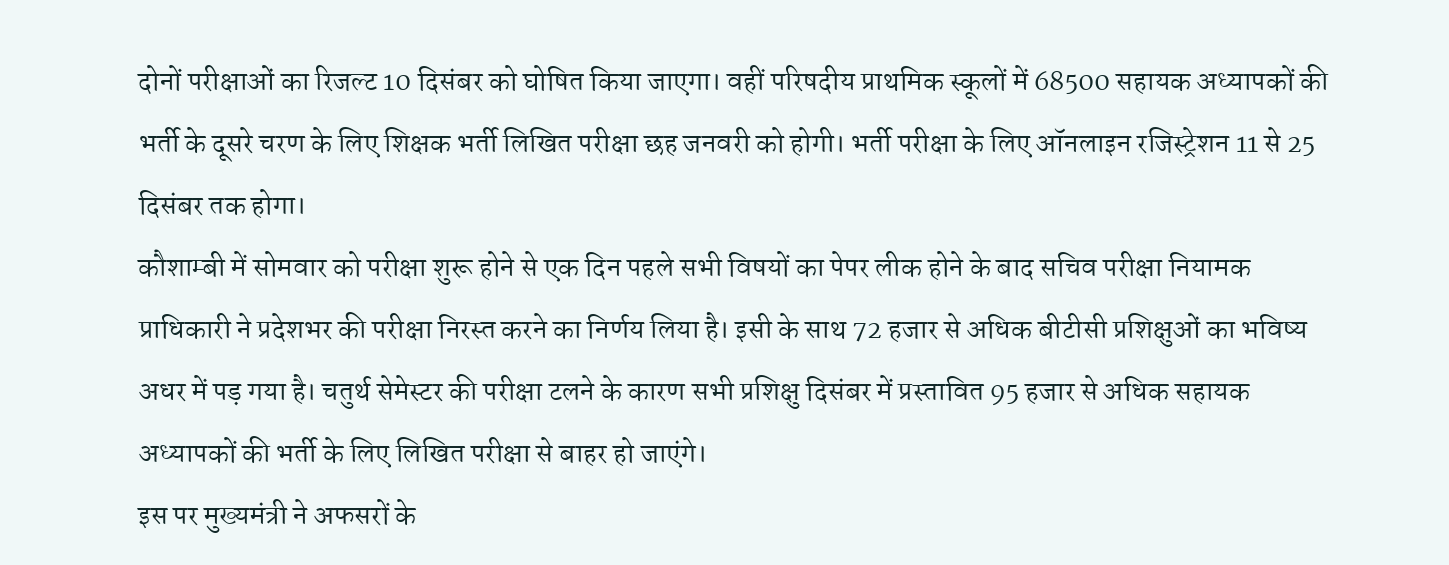दोनों परीक्षाओं का रिजल्ट 10 दिसंबर को घोषित किया जाएगा। वहीं परिषदीय प्राथमिक स्कूलों में 68500 सहायक अध्यापकों की भर्ती के दूसरे चरण के लिए शिक्षक भर्ती लिखित परीक्षा छह जनवरी को होगी। भर्ती परीक्षा के लिए ऑनलाइन रजिस्ट्रेशन 11 से 25 दिसंबर तक होगा।
कौशाम्बी में सोमवार को परीक्षा शुरू होने से एक दिन पहले सभी विषयों का पेपर लीक होने के बाद सचिव परीक्षा नियामक प्राधिकारी ने प्रदेशभर की परीक्षा निरस्त करने का निर्णय लिया है। इसी के साथ 72 हजार से अधिक बीटीसी प्रशिक्षुओं का भविष्य अधर में पड़ गया है। चतुर्थ सेमेस्टर की परीक्षा टलने के कारण सभी प्रशिक्षु दिसंबर में प्रस्तावित 95 हजार से अधिक सहायक अध्यापकों की भर्ती के लिए लिखित परीक्षा से बाहर हो जाएंगे।
इस पर मुख्यमंत्री ने अफसरों के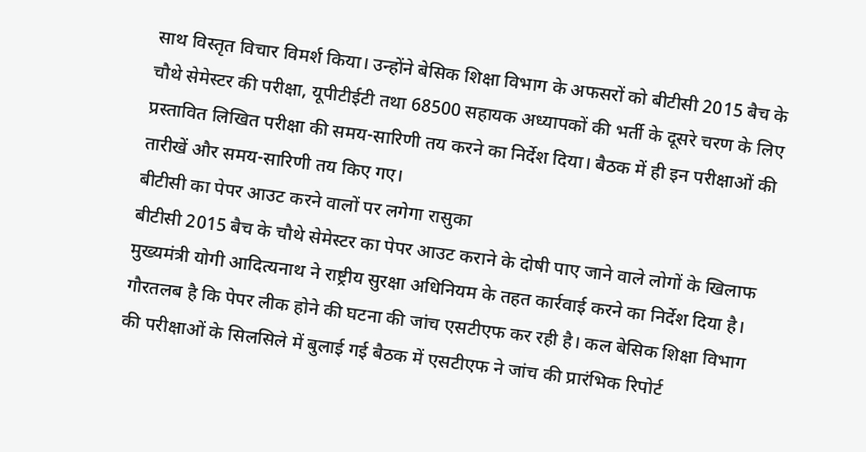साथ विस्तृत विचार विमर्श किया। उन्होंने बेसिक शिक्षा विभाग के अफसरों को बीटीसी 2015 बैच के चौथे सेमेस्टर की परीक्षा, यूपीटीईटी तथा 68500 सहायक अध्यापकों की भर्ती के दूसरे चरण के लिए प्रस्तावित लिखित परीक्षा की समय-सारिणी तय करने का निर्देश दिया। बैठक में ही इन परीक्षाओं की तारीखें और समय-सारिणी तय किए गए।
बीटीसी का पेपर आउट करने वालों पर लगेगा रासुका
बीटीसी 2015 बैच के चौथे सेमेस्टर का पेपर आउट कराने के दोषी पाए जाने वाले लोगों के खिलाफ मुख्यमंत्री योगी आदित्यनाथ ने राष्ट्रीय सुरक्षा अधिनियम के तहत कार्रवाई करने का निर्देश दिया है। गौरतलब है कि पेपर लीक होने की घटना की जांच एसटीएफ कर रही है। कल बेसिक शिक्षा विभाग की परीक्षाओं के सिलसिले में बुलाई गई बैठक में एसटीएफ ने जांच की प्रारंभिक रिपोर्ट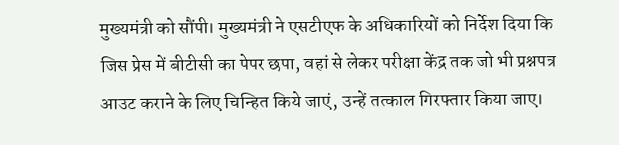मुख्यमंत्री को सौंपी। मुख्यमंत्री ने एसटीएफ के अधिकारियों को निर्देश दिया कि जिस प्रेस में बीटीसी का पेपर छपा, वहां से लेकर परीक्षा केंद्र तक जो भी प्रश्नपत्र आउट कराने के लिए चिन्हित किये जाएं, उन्हें तत्काल गिरफ्तार किया जाए।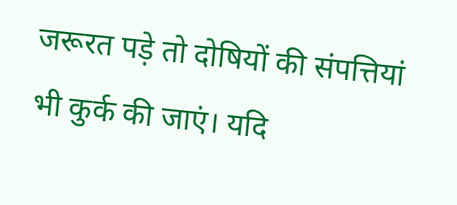जरूरत पड़े तो दोषियों की संपत्तियां भी कुर्क की जाएं। यदि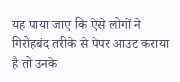यह पाया जाए कि ऐसे लोगों ने गिरोहबंद तरीके से पेपर आउट कराया है तो उनके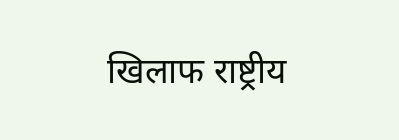खिलाफ राष्ट्रीय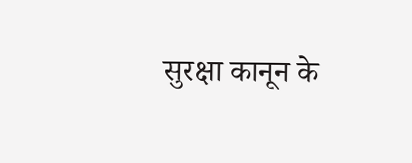सुरक्षा कानून के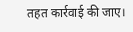तहत कार्रवाई की जाए।